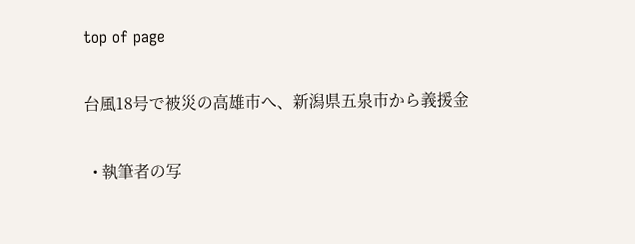top of page

台風18号で被災の高雄市へ、新潟県五泉市から義援金

  • 執筆者の写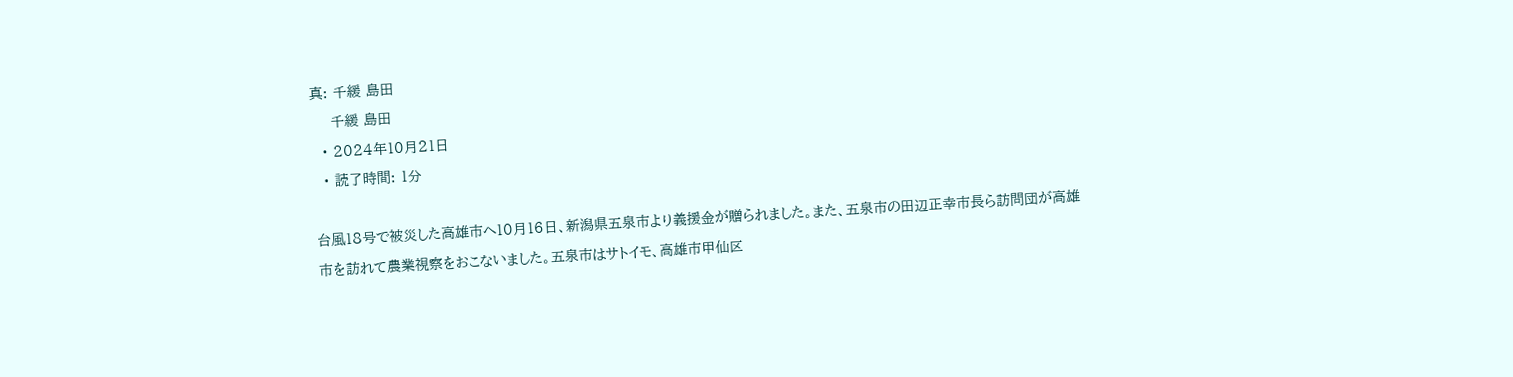真: 千緩 島田
    千緩 島田
  • 2024年10月21日
  • 読了時間: 1分

台風18号で被災した高雄市へ10月16日、新潟県五泉市より義援金が贈られました。また、五泉市の田辺正幸市長ら訪問団が高雄市を訪れて農業視察をおこないました。五泉市はサトイモ、高雄市甲仙区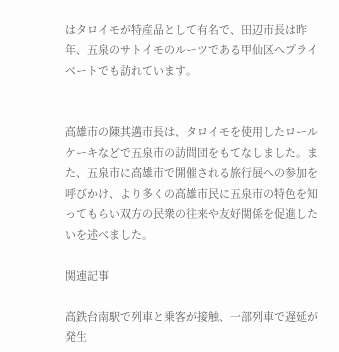はタロイモが特産品として有名で、田辺市長は昨年、五泉のサトイモのルーツである甲仙区へプライベートでも訪れています。


高雄市の陳其邁市長は、タロイモを使用したロールケーキなどで五泉市の訪問団をもてなしました。また、五泉市に高雄市で開催される旅行展への参加を呼びかけ、より多くの高雄市民に五泉市の特色を知ってもらい双方の民衆の往来や友好関係を促進したいを述べました。

関連記事

高鉄台南駅で列車と乗客が接触、一部列車で遅延が発生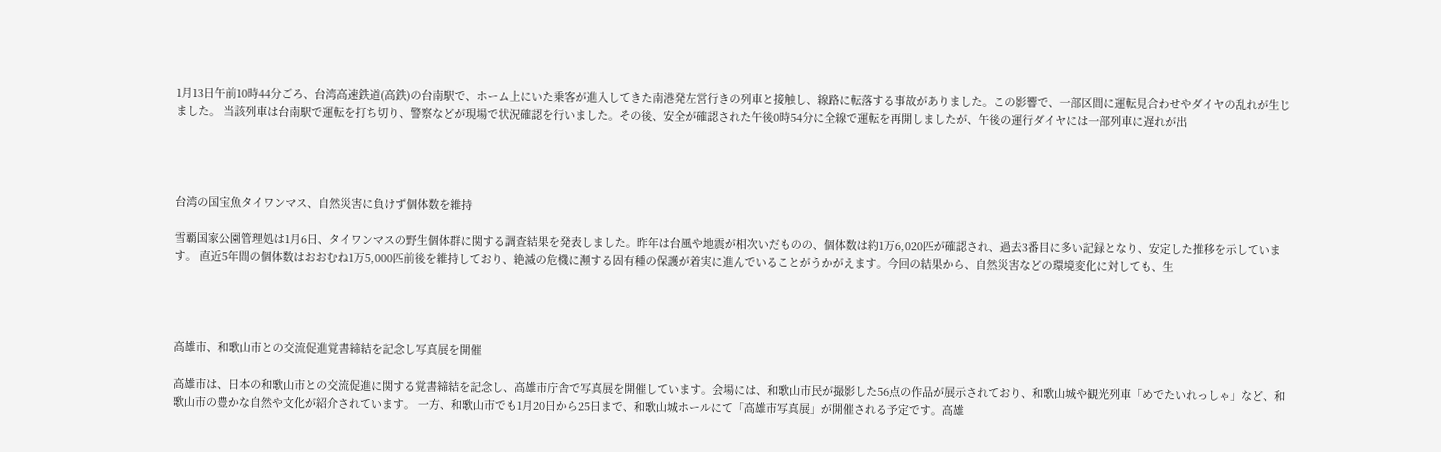1月13日午前10時44分ごろ、台湾高速鉄道(高鉄)の台南駅で、ホーム上にいた乗客が進入してきた南港発左営行きの列車と接触し、線路に転落する事故がありました。この影響で、一部区間に運転見合わせやダイヤの乱れが生じました。 当該列車は台南駅で運転を打ち切り、警察などが現場で状況確認を行いました。その後、安全が確認された午後0時54分に全線で運転を再開しましたが、午後の運行ダイヤには一部列車に遅れが出




台湾の国宝魚タイワンマス、自然災害に負けず個体数を維持

雪覇国家公園管理処は1月6日、タイワンマスの野生個体群に関する調査結果を発表しました。昨年は台風や地震が相次いだものの、個体数は約1万6,020匹が確認され、過去3番目に多い記録となり、安定した推移を示しています。 直近5年間の個体数はおおむね1万5,000匹前後を維持しており、絶滅の危機に瀕する固有種の保護が着実に進んでいることがうかがえます。今回の結果から、自然災害などの環境変化に対しても、生




高雄市、和歌山市との交流促進覚書締結を記念し写真展を開催

高雄市は、日本の和歌山市との交流促進に関する覚書締結を記念し、高雄市庁舎で写真展を開催しています。会場には、和歌山市民が撮影した56点の作品が展示されており、和歌山城や観光列車「めでたいれっしゃ」など、和歌山市の豊かな自然や文化が紹介されています。 一方、和歌山市でも1月20日から25日まで、和歌山城ホールにて「高雄市写真展」が開催される予定です。高雄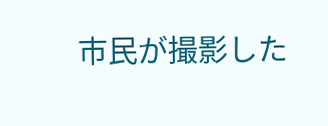市民が撮影した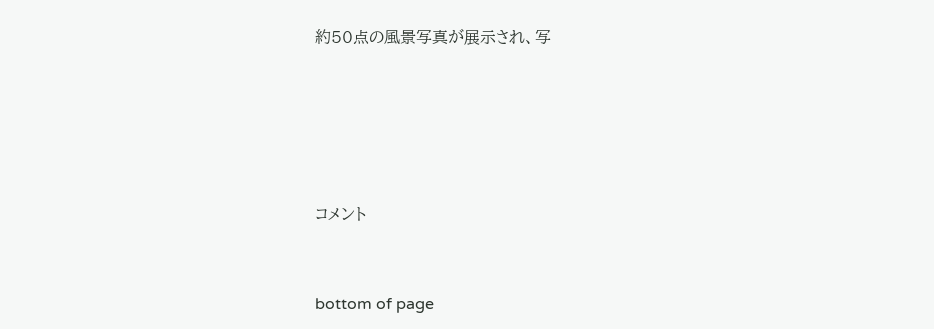約50点の風景写真が展示され、写





コメント


bottom of page